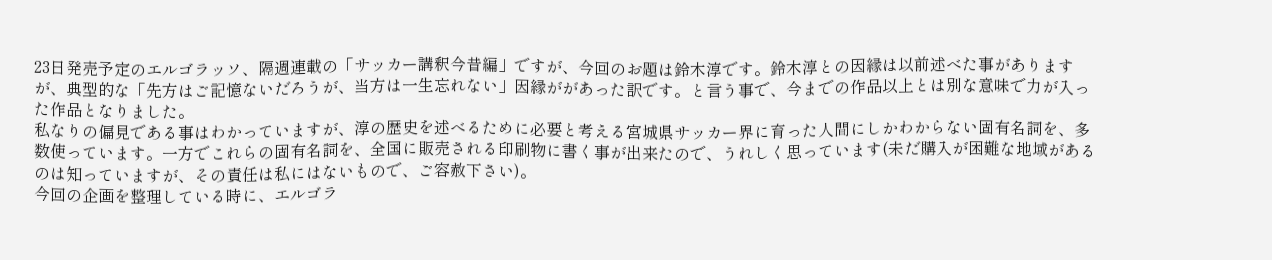23日発売予定のエルゴラッソ、隔週連載の「サッカー講釈今昔編」ですが、今回のお題は鈴木淳です。鈴木淳との因縁は以前述べた事がありますが、典型的な「先方はご記憶ないだろうが、当方は一生忘れない」因縁ががあった訳です。と言う事で、今までの作品以上とは別な意味で力が入った作品となりました。
私なりの偏見である事はわかっていますが、淳の歴史を述べるために必要と考える宮城県サッカー界に育った人間にしかわからない固有名詞を、多数使っています。一方でこれらの固有名詞を、全国に販売される印刷物に書く事が出来たので、うれしく思っています(未だ購入が困難な地域があるのは知っていますが、その責任は私にはないもので、ご容赦下さい)。
今回の企画を整理している時に、エルゴラ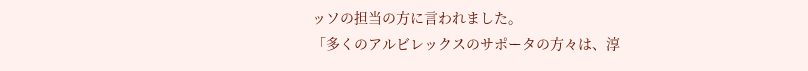ッソの担当の方に言われました。
「多くのアルビレックスのサポータの方々は、淳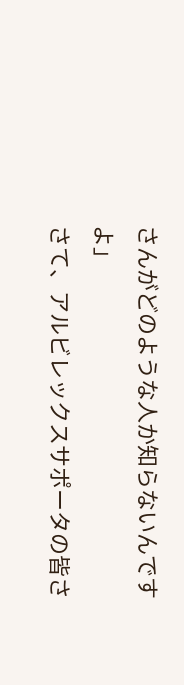さんがどのような人か知らないんですよ」
さて、アルビレックスサポータの皆さ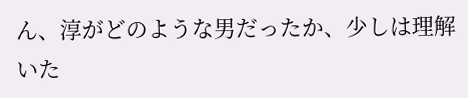ん、淳がどのような男だったか、少しは理解いた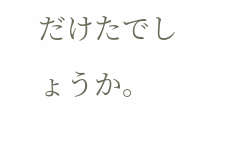だけたでしょうか。